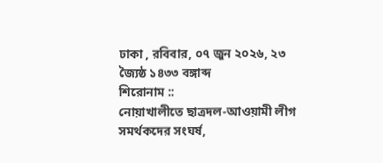ঢাকা , রবিবার, ০৭ জুন ২০২৬, ২৩ জ্যৈষ্ঠ ১৪৩৩ বঙ্গাব্দ
শিরোনাম ::
নোয়াখালীতে ছাত্রদল-আওয়ামী লীগ সমর্থকদের সংঘর্ষ,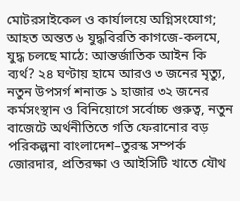মোটরসাইকেল ও কার্যালয়ে অগ্নিসংযোগ; আহত অন্তত ৬ যুদ্ধবিরতি কাগজে-কলমে, যুদ্ধ চলছে মাঠে: আন্তর্জাতিক আইন কি ব্যর্থ? ২৪ ঘণ্টায় হামে আরও ৩ জনের মৃত্যু, নতুন উপসর্গ শনাক্ত ১ হাজার ৩২ জনের কর্মসংস্থান ও বিনিয়োগে সর্বোচ্চ গুরুত্ব, নতুন বাজেটে অর্থনীতিতে গতি ফেরানোর বড় পরিকল্পনা বাংলাদেশ–তুরস্ক সম্পর্ক জোরদার, প্রতিরক্ষা ও আইসিটি খাতে যৌথ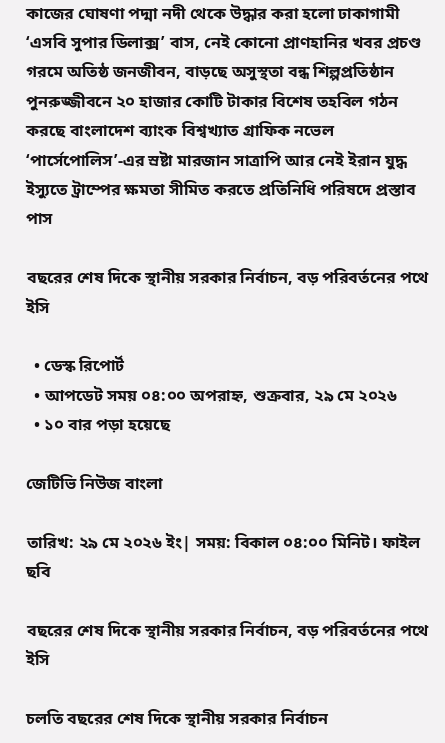কাজের ঘোষণা পদ্মা নদী থেকে উদ্ধার করা হলো ঢাকাগামী ‘এসবি সুপার ডিলাক্স’ বাস, নেই কোনো প্রাণহানির খবর প্রচণ্ড গরমে অতিষ্ঠ জনজীবন, বাড়ছে অসুস্থতা বন্ধ শিল্পপ্রতিষ্ঠান পুনরুজ্জীবনে ২০ হাজার কোটি টাকার বিশেষ তহবিল গঠন করছে বাংলাদেশ ব্যাংক বিশ্বখ্যাত গ্রাফিক নভেল ‘পার্সেপোলিস’-এর স্রষ্টা মারজান সাত্রাপি আর নেই ইরান যুদ্ধ ইস্যুতে ট্রাম্পের ক্ষমতা সীমিত করতে প্রতিনিধি পরিষদে প্রস্তাব পাস

বছরের শেষ দিকে স্থানীয় সরকার নির্বাচন, বড় পরিবর্তনের পথে ইসি

  • ডেস্ক রিপোর্ট
  • আপডেট সময় ০৪:০০ অপরাহ্ন, শুক্রবার, ২৯ মে ২০২৬
  • ১০ বার পড়া হয়েছে

জেটিভি নিউজ বাংলা

তারিখ: ২৯ মে ২০২৬ ইং| সময়: বিকাল ০৪:০০ মিনিট। ফাইল ছবি

বছরের শেষ দিকে স্থানীয় সরকার নির্বাচন, বড় পরিবর্তনের পথে ইসি

চলতি বছরের শেষ দিকে স্থানীয় সরকার নির্বাচন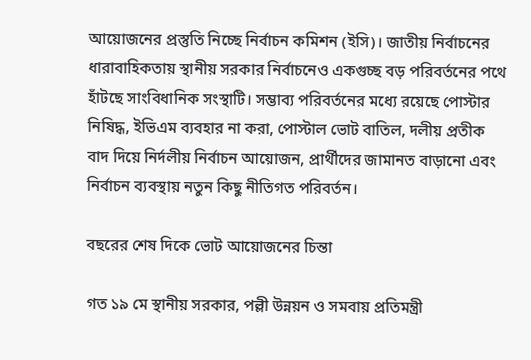আয়োজনের প্রস্তুতি নিচ্ছে নির্বাচন কমিশন (ইসি)। জাতীয় নির্বাচনের ধারাবাহিকতায় স্থানীয় সরকার নির্বাচনেও একগুচ্ছ বড় পরিবর্তনের পথে হাঁটছে সাংবিধানিক সংস্থাটি। সম্ভাব্য পরিবর্তনের মধ্যে রয়েছে পোস্টার নিষিদ্ধ, ইভিএম ব্যবহার না করা, পোস্টাল ভোট বাতিল, দলীয় প্রতীক বাদ দিয়ে নির্দলীয় নির্বাচন আয়োজন, প্রার্থীদের জামানত বাড়ানো এবং নির্বাচন ব্যবস্থায় নতুন কিছু নীতিগত পরিবর্তন।

বছরের শেষ দিকে ভোট আয়োজনের চিন্তা

গত ১৯ মে স্থানীয় সরকার, পল্লী উন্নয়ন ও সমবায় প্রতিমন্ত্রী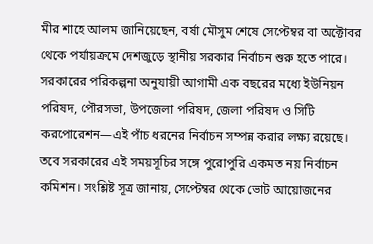মীর শাহে আলম জানিয়েছেন, বর্ষা মৌসুম শেষে সেপ্টেম্বর বা অক্টোবর থেকে পর্যায়ক্রমে দেশজুড়ে স্থানীয় সরকার নির্বাচন শুরু হতে পারে। সরকারের পরিকল্পনা অনুযায়ী আগামী এক বছরের মধ্যে ইউনিয়ন পরিষদ, পৌরসভা, উপজেলা পরিষদ, জেলা পরিষদ ও সিটি করপোরেশন—এই পাঁচ ধরনের নির্বাচন সম্পন্ন করার লক্ষ্য রয়েছে। তবে সরকারের এই সময়সূচির সঙ্গে পুরোপুরি একমত নয় নির্বাচন কমিশন। সংশ্লিষ্ট সূত্র জানায়, সেপ্টেম্বর থেকে ভোট আয়োজনের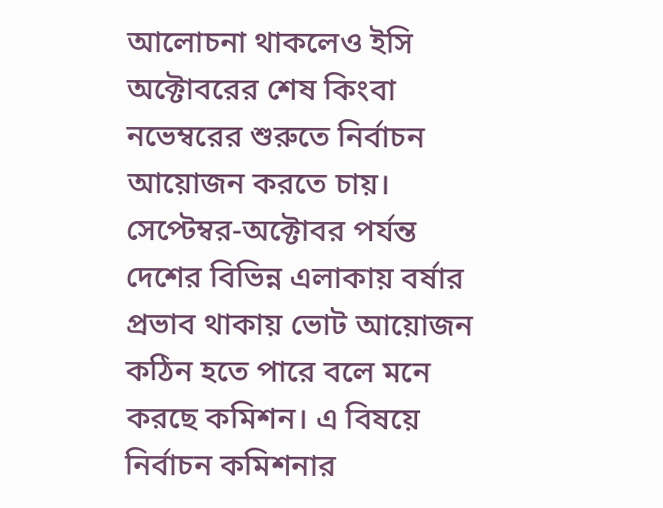আলোচনা থাকলেও ইসি অক্টোবরের শেষ কিংবা নভেম্বরের শুরুতে নির্বাচন আয়োজন করতে চায়। সেপ্টেম্বর-অক্টোবর পর্যন্ত দেশের বিভিন্ন এলাকায় বর্ষার প্রভাব থাকায় ভোট আয়োজন কঠিন হতে পারে বলে মনে করছে কমিশন। এ বিষয়ে নির্বাচন কমিশনার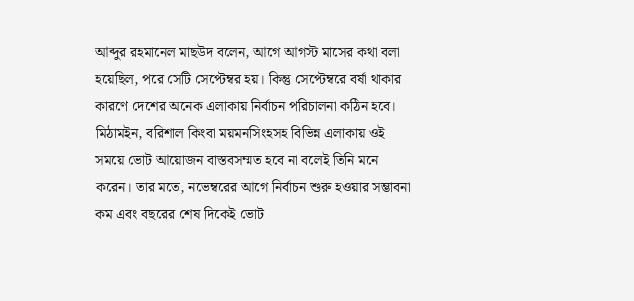আব্দুর রহমানেল মাছউদ বলেন, আগে আগস্ট মাসের কথা বলা হয়েছিল, পরে সেটি সেপ্টেম্বর হয়। কিন্তু সেপ্টেম্বরে বর্ষা থাকার কারণে দেশের অনেক এলাকায় নির্বাচন পরিচালনা কঠিন হবে। মিঠামইন, বরিশাল কিংবা ময়মনসিংহসহ বিভিন্ন এলাকায় ওই সময়ে ভোট আয়োজন বাস্তবসম্মত হবে না বলেই তিনি মনে করেন। তার মতে, নভেম্বরের আগে নির্বাচন শুরু হওয়ার সম্ভাবনা কম এবং বছরের শেষ দিকেই ভোট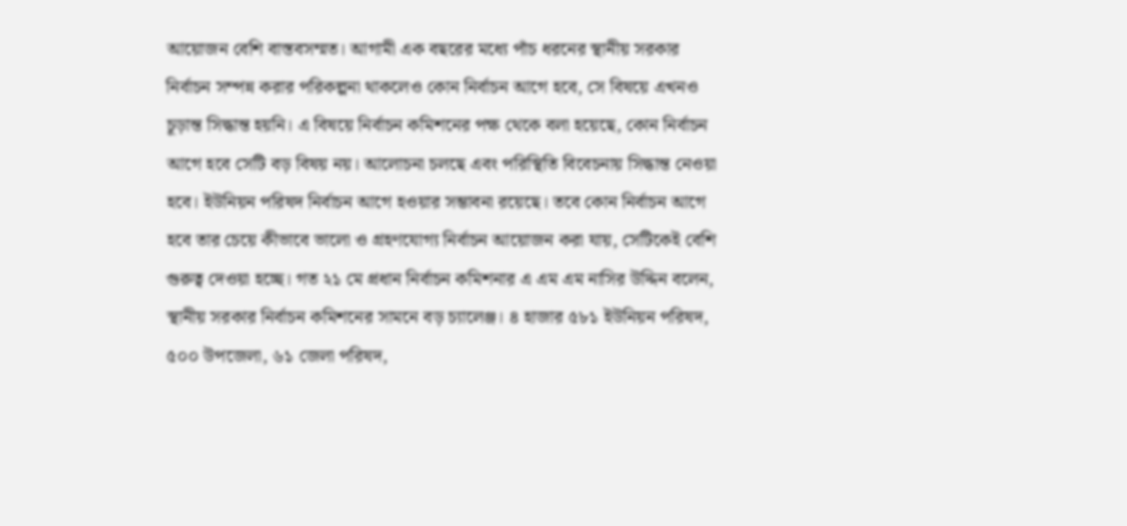আয়োজন বেশি বাস্তবসম্মত। আগামী এক বছরের মধ্যে পাঁচ ধরনের স্থানীয় সরকার নির্বাচন সম্পন্ন করার পরিকল্পনা থাকলেও কোন নির্বাচন আগে হবে, সে বিষয়ে এখনও চূড়ান্ত সিদ্ধান্ত হয়নি। এ বিষয়ে নির্বাচন কমিশনের পক্ষ থেকে বলা হয়েছে, কোন নির্বাচন আগে হবে সেটি বড় বিষয় নয়। আলোচনা চলছে এবং পরিস্থিতি বিবেচনায় সিদ্ধান্ত নেওয়া হবে। ইউনিয়ন পরিষদ নির্বাচন আগে হওয়ার সম্ভাবনা রয়েছে। তবে কোন নির্বাচন আগে হবে তার চেয়ে কীভাবে ভালো ও গ্রহণযোগ্য নির্বাচন আয়োজন করা যায়, সেটিকেই বেশি গুরুত্ব দেওয়া হচ্ছে। গত ২১ মে প্রধান নির্বাচন কমিশনার এ এম এম নাসির উদ্দিন বলেন, স্থানীয় সরকার নির্বাচন কমিশনের সামনে বড় চ্যালেঞ্জ। ৪ হাজার ৫৮১ ইউনিয়ন পরিষদ, ৫০০ উপজেলা, ৬১ জেলা পরিষদ,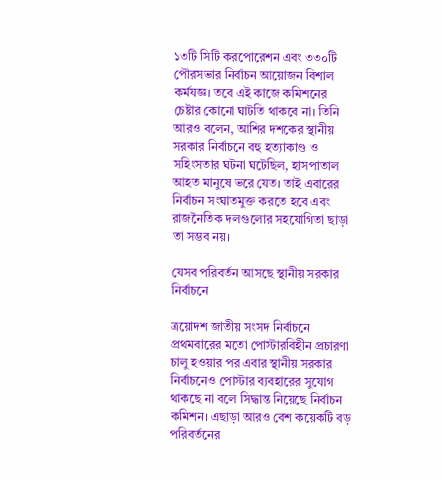১৩টি সিটি করপোরেশন এবং ৩৩০টি পৌরসভার নির্বাচন আয়োজন বিশাল কর্মযজ্ঞ। তবে এই কাজে কমিশনের চেষ্টার কোনো ঘাটতি থাকবে না। তিনি আরও বলেন, আশির দশকের স্থানীয় সরকার নির্বাচনে বহু হত্যাকাণ্ড ও সহিংসতার ঘটনা ঘটেছিল, হাসপাতাল আহত মানুষে ভরে যেত। তাই এবারের নির্বাচন সংঘাতমুক্ত করতে হবে এবং রাজনৈতিক দলগুলোর সহযোগিতা ছাড়া তা সম্ভব নয়।

যেসব পরিবর্তন আসছে স্থানীয় সরকার নির্বাচনে

ত্রয়োদশ জাতীয় সংসদ নির্বাচনে প্রথমবারের মতো পোস্টারবিহীন প্রচারণা চালু হওয়ার পর এবার স্থানীয় সরকার নির্বাচনেও পোস্টার ব্যবহারের সুযোগ থাকছে না বলে সিদ্ধান্ত নিয়েছে নির্বাচন কমিশন। এছাড়া আরও বেশ কয়েকটি বড় পরিবর্তনের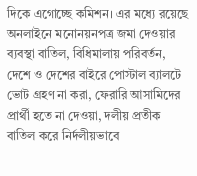দিকে এগোচ্ছে কমিশন। এর মধ্যে রয়েছে অনলাইনে মনোনয়নপত্র জমা দেওয়ার ব্যবস্থা বাতিল, বিধিমালায় পরিবর্তন, দেশে ও দেশের বাইরে পোস্টাল ব্যালটে ভোট গ্রহণ না করা, ফেরারি আসামিদের প্রার্থী হতে না দেওয়া, দলীয় প্রতীক বাতিল করে নির্দলীয়ভাবে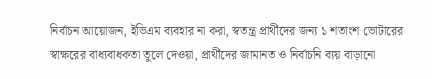নির্বাচন আয়োজন, ইভিএম ব্যবহার না করা, স্বতন্ত্র প্রার্থীদের জন্য ১ শতাংশ ভোটারের স্বাক্ষরের বাধ্যবাধকতা তুলে দেওয়া, প্রার্থীদের জামানত ও নির্বাচনি ব্যয় বাড়ানো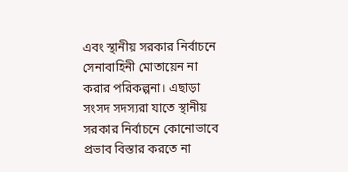এবং স্থানীয় সরকার নির্বাচনে সেনাবাহিনী মোতায়েন না করার পরিকল্পনা। এছাড়া সংসদ সদস্যরা যাতে স্থানীয় সরকার নির্বাচনে কোনোভাবে প্রভাব বিস্তার করতে না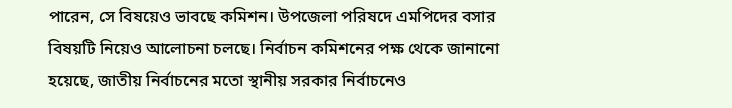পারেন, সে বিষয়েও ভাবছে কমিশন। উপজেলা পরিষদে এমপিদের বসার বিষয়টি নিয়েও আলোচনা চলছে। নির্বাচন কমিশনের পক্ষ থেকে জানানো হয়েছে, জাতীয় নির্বাচনের মতো স্থানীয় সরকার নির্বাচনেও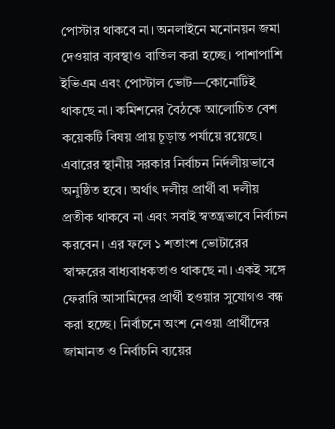পোস্টার থাকবে না। অনলাইনে মনোনয়ন জমা দেওয়ার ব্যবস্থাও বাতিল করা হচ্ছে। পাশাপাশি ইভিএম এবং পোস্টাল ভোট—কোনোটিই থাকছে না। কমিশনের বৈঠকে আলোচিত বেশ কয়েকটি বিষয় প্রায় চূড়ান্ত পর্যায়ে রয়েছে। এবারের স্থানীয় সরকার নির্বাচন নির্দলীয়ভাবে অনুষ্ঠিত হবে। অর্থাৎ দলীয় প্রার্থী বা দলীয় প্রতীক থাকবে না এবং সবাই স্বতন্ত্রভাবে নির্বাচন করবেন। এর ফলে ১ শতাংশ ভোটারের স্বাক্ষরের বাধ্যবাধকতাও থাকছে না। একই সঙ্গে ফেরারি আসামিদের প্রার্থী হওয়ার সুযোগও বন্ধ করা হচ্ছে। নির্বাচনে অংশ নেওয়া প্রার্থীদের জামানত ও নির্বাচনি ব্যয়ের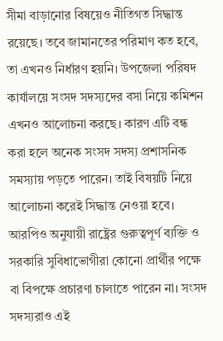সীমা বাড়ানোর বিষয়েও নীতিগত সিদ্ধান্ত রয়েছে। তবে জামানতের পরিমাণ কত হবে, তা এখনও নির্ধারণ হয়নি। উপজেলা পরিষদ কার্যালয়ে সংসদ সদস্যদের বসা নিয়ে কমিশন এখনও আলোচনা করছে। কারণ এটি বন্ধ করা হলে অনেক সংসদ সদস্য প্রশাসনিক সমস্যায় পড়তে পারেন। তাই বিষয়টি নিয়ে আলোচনা করেই সিদ্ধান্ত নেওয়া হবে। আরপিও অনুযায়ী রাষ্ট্রের গুরুত্বপূর্ণ ব্যক্তি ও সরকারি সুবিধাভোগীরা কোনো প্রার্থীর পক্ষে বা বিপক্ষে প্রচারণা চালাতে পারেন না। সংসদ সদস্যরাও এই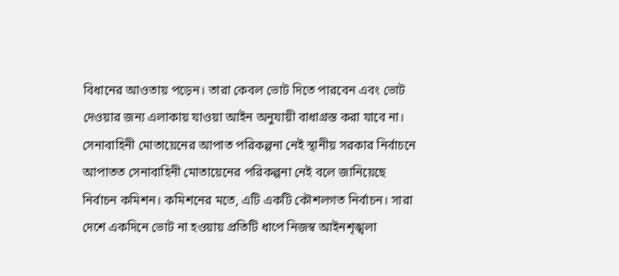বিধানের আওতায় পড়েন। তারা কেবল ভোট দিতে পারবেন এবং ভোট দেওয়ার জন্য এলাকায় যাওয়া আইন অনুযায়ী বাধাগ্রস্ত করা যাবে না। সেনাবাহিনী মোতায়েনের আপাত পরিকল্পনা নেই স্থানীয় সরকার নির্বাচনে আপাতত সেনাবাহিনী মোতায়েনের পরিকল্পনা নেই বলে জানিয়েছে নির্বাচন কমিশন। কমিশনের মতে, এটি একটি কৌশলগত নির্বাচন। সারা দেশে একদিনে ভোট না হওয়ায় প্রতিটি ধাপে নিজস্ব আইনশৃঙ্খলা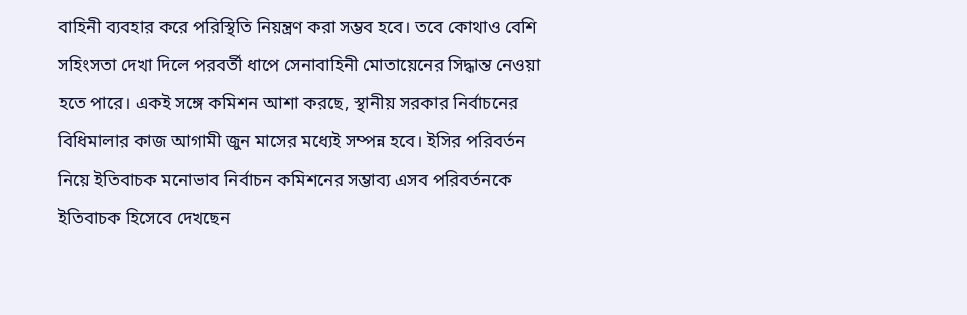বাহিনী ব্যবহার করে পরিস্থিতি নিয়ন্ত্রণ করা সম্ভব হবে। তবে কোথাও বেশি সহিংসতা দেখা দিলে পরবর্তী ধাপে সেনাবাহিনী মোতায়েনের সিদ্ধান্ত নেওয়া হতে পারে। একই সঙ্গে কমিশন আশা করছে, স্থানীয় সরকার নির্বাচনের বিধিমালার কাজ আগামী জুন মাসের মধ্যেই সম্পন্ন হবে। ইসির পরিবর্তন নিয়ে ইতিবাচক মনোভাব নির্বাচন কমিশনের সম্ভাব্য এসব পরিবর্তনকে ইতিবাচক হিসেবে দেখছেন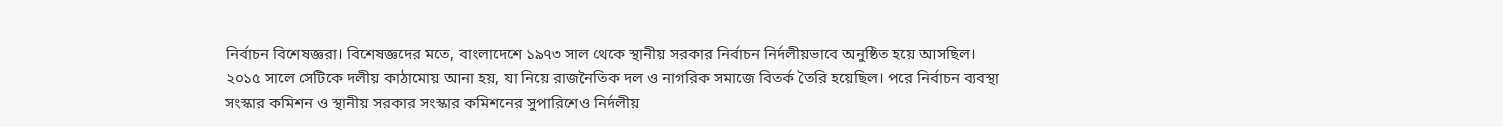নির্বাচন বিশেষজ্ঞরা। বিশেষজ্ঞদের মতে, বাংলাদেশে ১৯৭৩ সাল থেকে স্থানীয় সরকার নির্বাচন নির্দলীয়ভাবে অনুষ্ঠিত হয়ে আসছিল। ২০১৫ সালে সেটিকে দলীয় কাঠামোয় আনা হয়, যা নিয়ে রাজনৈতিক দল ও নাগরিক সমাজে বিতর্ক তৈরি হয়েছিল। পরে নির্বাচন ব্যবস্থা সংস্কার কমিশন ও স্থানীয় সরকার সংস্কার কমিশনের সুপারিশেও নির্দলীয়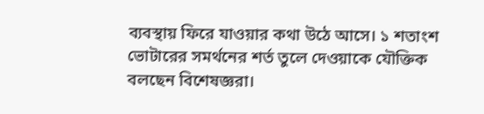ব্যবস্থায় ফিরে যাওয়ার কথা উঠে আসে। ১ শতাংশ ভোটারের সমর্থনের শর্ত তুলে দেওয়াকে যৌক্তিক বলছেন বিশেষজ্ঞরা।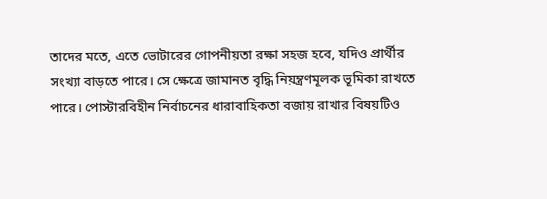তাদের মতে, এতে ভোটারের গোপনীয়তা রক্ষা সহজ হবে, যদিও প্রার্থীর সংখ্যা বাড়তে পারে। সে ক্ষেত্রে জামানত বৃদ্ধি নিয়ন্ত্রণমূলক ভূমিকা রাখতে পারে। পোস্টারবিহীন নির্বাচনের ধারাবাহিকতা বজায় রাখার বিষয়টিও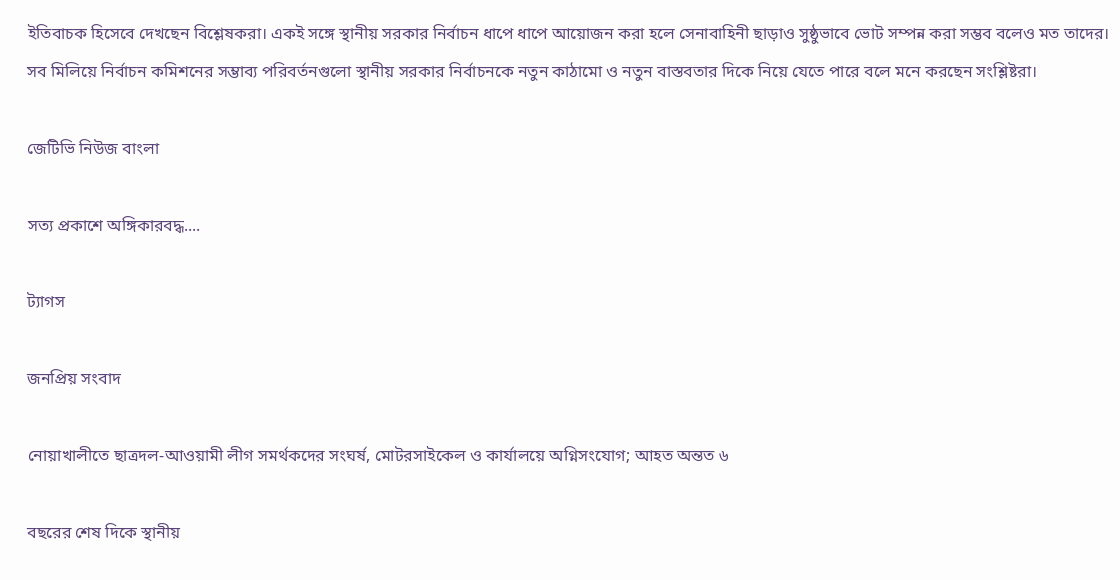ইতিবাচক হিসেবে দেখছেন বিশ্লেষকরা। একই সঙ্গে স্থানীয় সরকার নির্বাচন ধাপে ধাপে আয়োজন করা হলে সেনাবাহিনী ছাড়াও সুষ্ঠুভাবে ভোট সম্পন্ন করা সম্ভব বলেও মত তাদের। সব মিলিয়ে নির্বাচন কমিশনের সম্ভাব্য পরিবর্তনগুলো স্থানীয় সরকার নির্বাচনকে নতুন কাঠামো ও নতুন বাস্তবতার দিকে নিয়ে যেতে পারে বলে মনে করছেন সংশ্লিষ্টরা।

জেটিভি নিউজ বাংলা

সত্য প্রকাশে অঙ্গিকারবদ্ধ....

ট্যাগস

জনপ্রিয় সংবাদ

নোয়াখালীতে ছাত্রদল-আওয়ামী লীগ সমর্থকদের সংঘর্ষ, মোটরসাইকেল ও কার্যালয়ে অগ্নিসংযোগ; আহত অন্তত ৬

বছরের শেষ দিকে স্থানীয়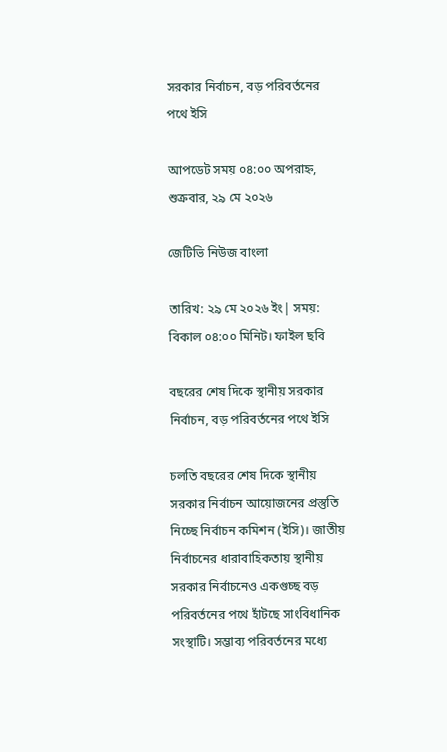সরকার নির্বাচন, বড় পরিবর্তনের পথে ইসি

আপডেট সময় ০৪:০০ অপরাহ্ন, শুক্রবার, ২৯ মে ২০২৬

জেটিভি নিউজ বাংলা

তারিখ: ২৯ মে ২০২৬ ইং| সময়: বিকাল ০৪:০০ মিনিট। ফাইল ছবি

বছরের শেষ দিকে স্থানীয় সরকার নির্বাচন, বড় পরিবর্তনের পথে ইসি

চলতি বছরের শেষ দিকে স্থানীয় সরকার নির্বাচন আয়োজনের প্রস্তুতি নিচ্ছে নির্বাচন কমিশন (ইসি)। জাতীয় নির্বাচনের ধারাবাহিকতায় স্থানীয় সরকার নির্বাচনেও একগুচ্ছ বড় পরিবর্তনের পথে হাঁটছে সাংবিধানিক সংস্থাটি। সম্ভাব্য পরিবর্তনের মধ্যে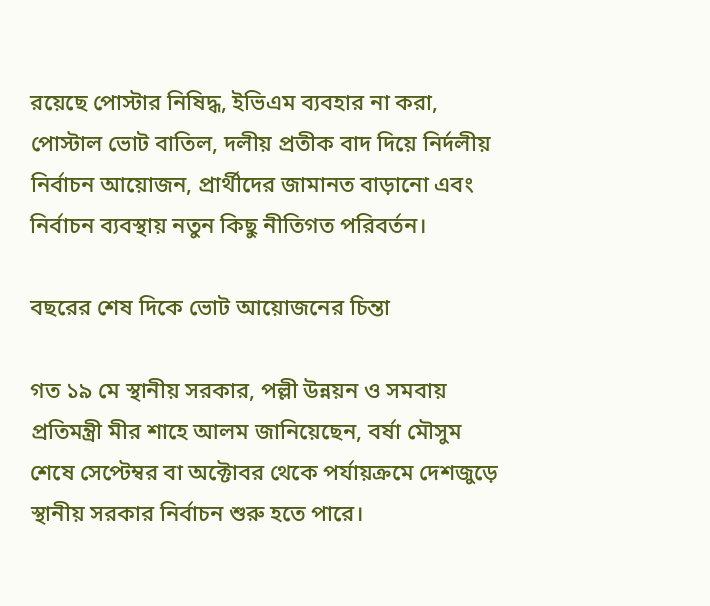রয়েছে পোস্টার নিষিদ্ধ, ইভিএম ব্যবহার না করা, পোস্টাল ভোট বাতিল, দলীয় প্রতীক বাদ দিয়ে নির্দলীয় নির্বাচন আয়োজন, প্রার্থীদের জামানত বাড়ানো এবং নির্বাচন ব্যবস্থায় নতুন কিছু নীতিগত পরিবর্তন।

বছরের শেষ দিকে ভোট আয়োজনের চিন্তা

গত ১৯ মে স্থানীয় সরকার, পল্লী উন্নয়ন ও সমবায় প্রতিমন্ত্রী মীর শাহে আলম জানিয়েছেন, বর্ষা মৌসুম শেষে সেপ্টেম্বর বা অক্টোবর থেকে পর্যায়ক্রমে দেশজুড়ে স্থানীয় সরকার নির্বাচন শুরু হতে পারে।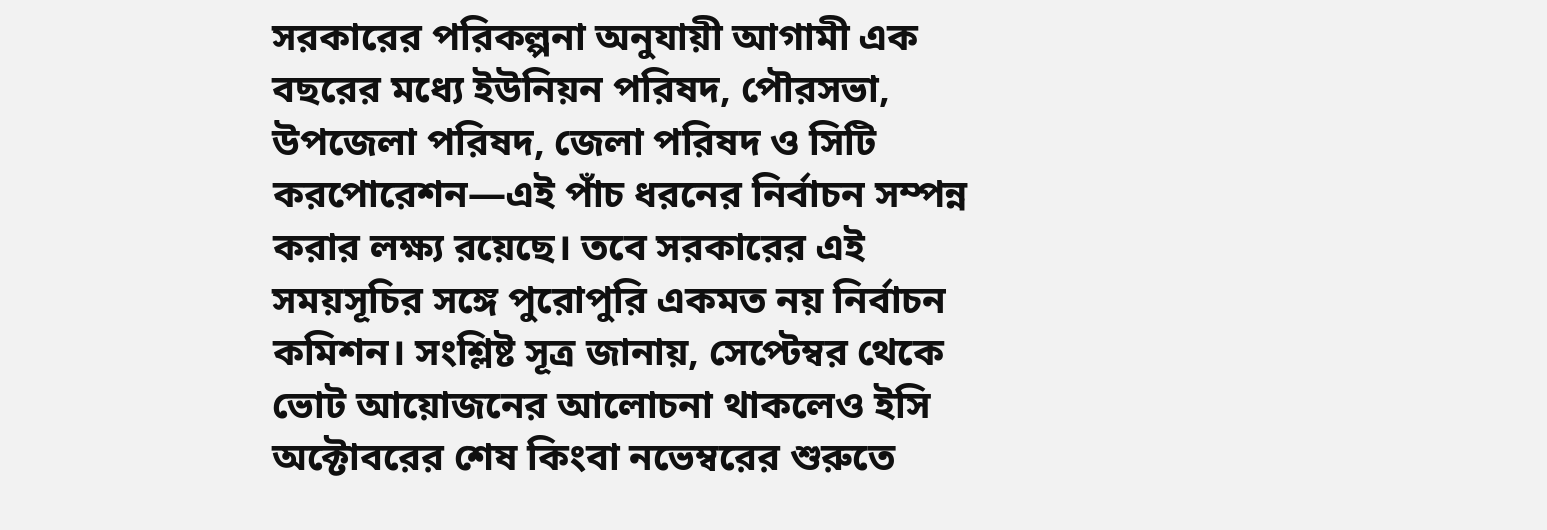সরকারের পরিকল্পনা অনুযায়ী আগামী এক বছরের মধ্যে ইউনিয়ন পরিষদ, পৌরসভা, উপজেলা পরিষদ, জেলা পরিষদ ও সিটি করপোরেশন—এই পাঁচ ধরনের নির্বাচন সম্পন্ন করার লক্ষ্য রয়েছে। তবে সরকারের এই সময়সূচির সঙ্গে পুরোপুরি একমত নয় নির্বাচন কমিশন। সংশ্লিষ্ট সূত্র জানায়, সেপ্টেম্বর থেকে ভোট আয়োজনের আলোচনা থাকলেও ইসি অক্টোবরের শেষ কিংবা নভেম্বরের শুরুতে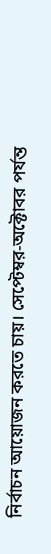নির্বাচন আয়োজন করতে চায়। সেপ্টেম্বর-অক্টোবর পর্যন্ত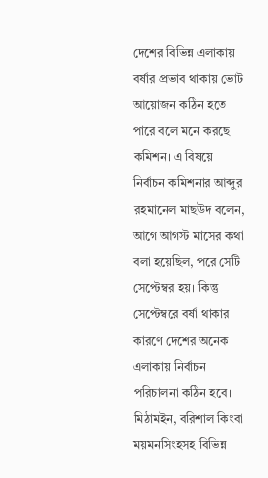দেশের বিভিন্ন এলাকায় বর্ষার প্রভাব থাকায় ভোট আয়োজন কঠিন হতে পারে বলে মনে করছে কমিশন। এ বিষয়ে নির্বাচন কমিশনার আব্দুর রহমানেল মাছউদ বলেন, আগে আগস্ট মাসের কথা বলা হয়েছিল, পরে সেটি সেপ্টেম্বর হয়। কিন্তু সেপ্টেম্বরে বর্ষা থাকার কারণে দেশের অনেক এলাকায় নির্বাচন পরিচালনা কঠিন হবে। মিঠামইন, বরিশাল কিংবা ময়মনসিংহসহ বিভিন্ন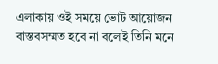এলাকায় ওই সময়ে ভোট আয়োজন বাস্তবসম্মত হবে না বলেই তিনি মনে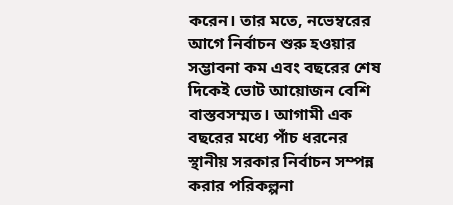করেন। তার মতে, নভেম্বরের আগে নির্বাচন শুরু হওয়ার সম্ভাবনা কম এবং বছরের শেষ দিকেই ভোট আয়োজন বেশি বাস্তবসম্মত। আগামী এক বছরের মধ্যে পাঁচ ধরনের স্থানীয় সরকার নির্বাচন সম্পন্ন করার পরিকল্পনা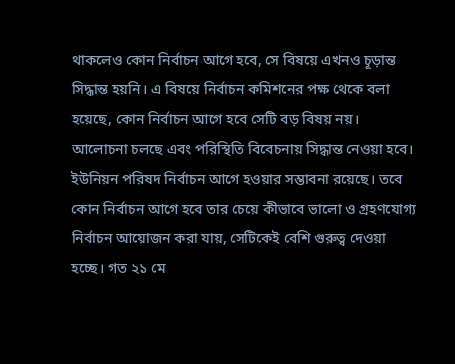থাকলেও কোন নির্বাচন আগে হবে, সে বিষয়ে এখনও চূড়ান্ত সিদ্ধান্ত হয়নি। এ বিষয়ে নির্বাচন কমিশনের পক্ষ থেকে বলা হয়েছে, কোন নির্বাচন আগে হবে সেটি বড় বিষয় নয়। আলোচনা চলছে এবং পরিস্থিতি বিবেচনায় সিদ্ধান্ত নেওয়া হবে। ইউনিয়ন পরিষদ নির্বাচন আগে হওয়ার সম্ভাবনা রয়েছে। তবে কোন নির্বাচন আগে হবে তার চেয়ে কীভাবে ভালো ও গ্রহণযোগ্য নির্বাচন আয়োজন করা যায়, সেটিকেই বেশি গুরুত্ব দেওয়া হচ্ছে। গত ২১ মে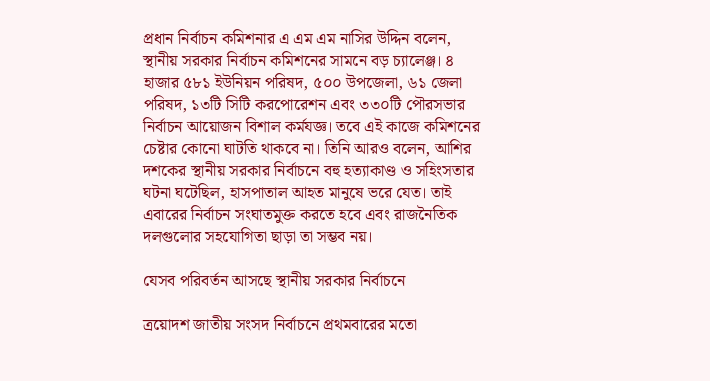প্রধান নির্বাচন কমিশনার এ এম এম নাসির উদ্দিন বলেন, স্থানীয় সরকার নির্বাচন কমিশনের সামনে বড় চ্যালেঞ্জ। ৪ হাজার ৫৮১ ইউনিয়ন পরিষদ, ৫০০ উপজেলা, ৬১ জেলা পরিষদ, ১৩টি সিটি করপোরেশন এবং ৩৩০টি পৌরসভার নির্বাচন আয়োজন বিশাল কর্মযজ্ঞ। তবে এই কাজে কমিশনের চেষ্টার কোনো ঘাটতি থাকবে না। তিনি আরও বলেন, আশির দশকের স্থানীয় সরকার নির্বাচনে বহু হত্যাকাণ্ড ও সহিংসতার ঘটনা ঘটেছিল, হাসপাতাল আহত মানুষে ভরে যেত। তাই এবারের নির্বাচন সংঘাতমুক্ত করতে হবে এবং রাজনৈতিক দলগুলোর সহযোগিতা ছাড়া তা সম্ভব নয়।

যেসব পরিবর্তন আসছে স্থানীয় সরকার নির্বাচনে

ত্রয়োদশ জাতীয় সংসদ নির্বাচনে প্রথমবারের মতো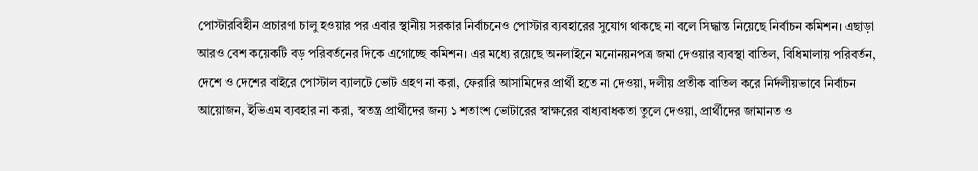পোস্টারবিহীন প্রচারণা চালু হওয়ার পর এবার স্থানীয় সরকার নির্বাচনেও পোস্টার ব্যবহারের সুযোগ থাকছে না বলে সিদ্ধান্ত নিয়েছে নির্বাচন কমিশন। এছাড়া আরও বেশ কয়েকটি বড় পরিবর্তনের দিকে এগোচ্ছে কমিশন। এর মধ্যে রয়েছে অনলাইনে মনোনয়নপত্র জমা দেওয়ার ব্যবস্থা বাতিল, বিধিমালায় পরিবর্তন, দেশে ও দেশের বাইরে পোস্টাল ব্যালটে ভোট গ্রহণ না করা, ফেরারি আসামিদের প্রার্থী হতে না দেওয়া, দলীয় প্রতীক বাতিল করে নির্দলীয়ভাবে নির্বাচন আয়োজন, ইভিএম ব্যবহার না করা, স্বতন্ত্র প্রার্থীদের জন্য ১ শতাংশ ভোটারের স্বাক্ষরের বাধ্যবাধকতা তুলে দেওয়া, প্রার্থীদের জামানত ও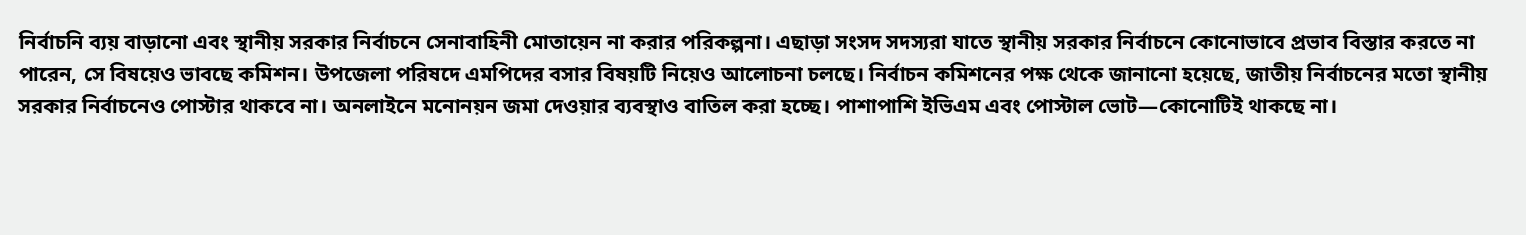নির্বাচনি ব্যয় বাড়ানো এবং স্থানীয় সরকার নির্বাচনে সেনাবাহিনী মোতায়েন না করার পরিকল্পনা। এছাড়া সংসদ সদস্যরা যাতে স্থানীয় সরকার নির্বাচনে কোনোভাবে প্রভাব বিস্তার করতে না পারেন, সে বিষয়েও ভাবছে কমিশন। উপজেলা পরিষদে এমপিদের বসার বিষয়টি নিয়েও আলোচনা চলছে। নির্বাচন কমিশনের পক্ষ থেকে জানানো হয়েছে, জাতীয় নির্বাচনের মতো স্থানীয় সরকার নির্বাচনেও পোস্টার থাকবে না। অনলাইনে মনোনয়ন জমা দেওয়ার ব্যবস্থাও বাতিল করা হচ্ছে। পাশাপাশি ইভিএম এবং পোস্টাল ভোট—কোনোটিই থাকছে না।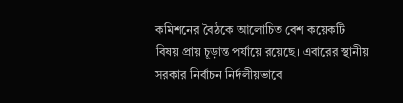কমিশনের বৈঠকে আলোচিত বেশ কয়েকটি বিষয় প্রায় চূড়ান্ত পর্যায়ে রয়েছে। এবারের স্থানীয় সরকার নির্বাচন নির্দলীয়ভাবে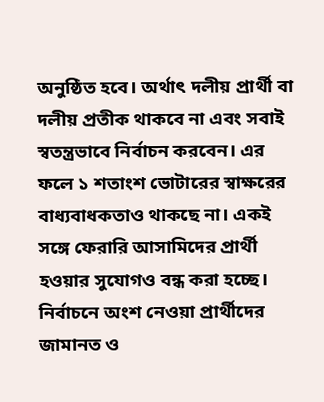অনুষ্ঠিত হবে। অর্থাৎ দলীয় প্রার্থী বা দলীয় প্রতীক থাকবে না এবং সবাই স্বতন্ত্রভাবে নির্বাচন করবেন। এর ফলে ১ শতাংশ ভোটারের স্বাক্ষরের বাধ্যবাধকতাও থাকছে না। একই সঙ্গে ফেরারি আসামিদের প্রার্থী হওয়ার সুযোগও বন্ধ করা হচ্ছে। নির্বাচনে অংশ নেওয়া প্রার্থীদের জামানত ও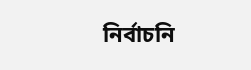নির্বাচনি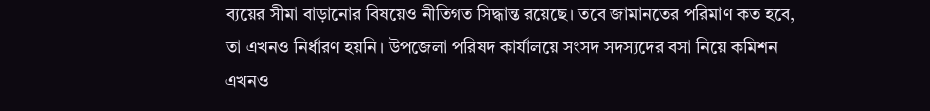ব্যয়ের সীমা বাড়ানোর বিষয়েও নীতিগত সিদ্ধান্ত রয়েছে। তবে জামানতের পরিমাণ কত হবে, তা এখনও নির্ধারণ হয়নি। উপজেলা পরিষদ কার্যালয়ে সংসদ সদস্যদের বসা নিয়ে কমিশন এখনও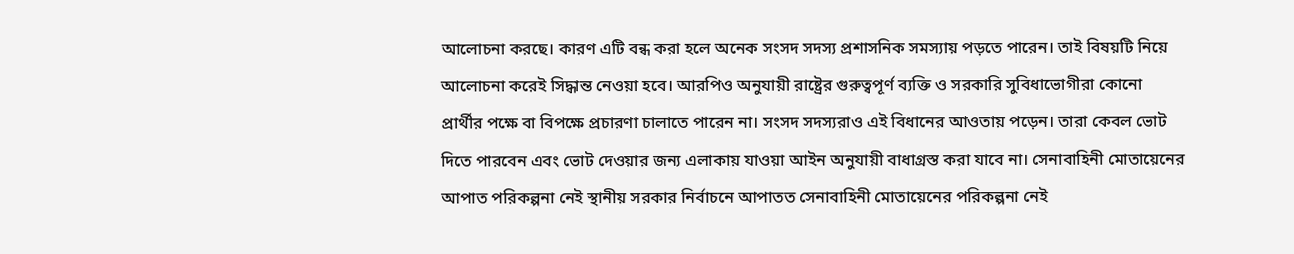আলোচনা করছে। কারণ এটি বন্ধ করা হলে অনেক সংসদ সদস্য প্রশাসনিক সমস্যায় পড়তে পারেন। তাই বিষয়টি নিয়ে আলোচনা করেই সিদ্ধান্ত নেওয়া হবে। আরপিও অনুযায়ী রাষ্ট্রের গুরুত্বপূর্ণ ব্যক্তি ও সরকারি সুবিধাভোগীরা কোনো প্রার্থীর পক্ষে বা বিপক্ষে প্রচারণা চালাতে পারেন না। সংসদ সদস্যরাও এই বিধানের আওতায় পড়েন। তারা কেবল ভোট দিতে পারবেন এবং ভোট দেওয়ার জন্য এলাকায় যাওয়া আইন অনুযায়ী বাধাগ্রস্ত করা যাবে না। সেনাবাহিনী মোতায়েনের আপাত পরিকল্পনা নেই স্থানীয় সরকার নির্বাচনে আপাতত সেনাবাহিনী মোতায়েনের পরিকল্পনা নেই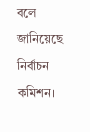বলে জানিয়েছে নির্বাচন কমিশন।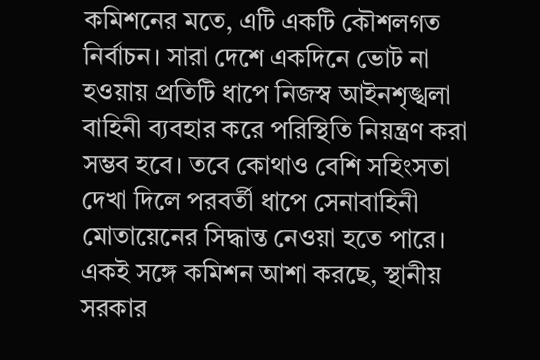কমিশনের মতে, এটি একটি কৌশলগত নির্বাচন। সারা দেশে একদিনে ভোট না হওয়ায় প্রতিটি ধাপে নিজস্ব আইনশৃঙ্খলা বাহিনী ব্যবহার করে পরিস্থিতি নিয়ন্ত্রণ করা সম্ভব হবে। তবে কোথাও বেশি সহিংসতা দেখা দিলে পরবর্তী ধাপে সেনাবাহিনী মোতায়েনের সিদ্ধান্ত নেওয়া হতে পারে। একই সঙ্গে কমিশন আশা করছে, স্থানীয় সরকার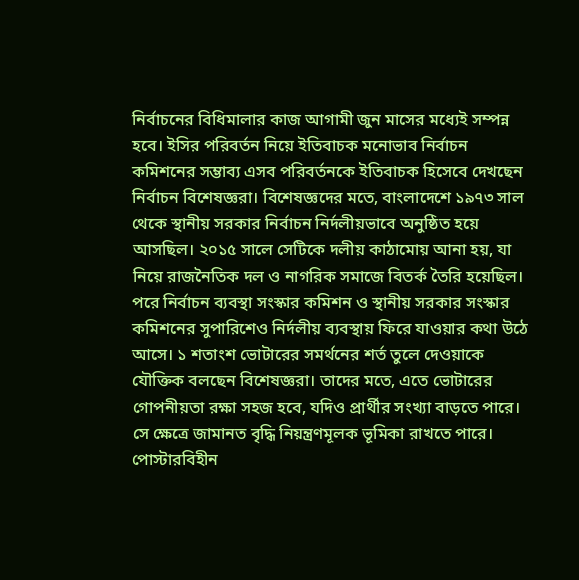নির্বাচনের বিধিমালার কাজ আগামী জুন মাসের মধ্যেই সম্পন্ন হবে। ইসির পরিবর্তন নিয়ে ইতিবাচক মনোভাব নির্বাচন কমিশনের সম্ভাব্য এসব পরিবর্তনকে ইতিবাচক হিসেবে দেখছেন নির্বাচন বিশেষজ্ঞরা। বিশেষজ্ঞদের মতে, বাংলাদেশে ১৯৭৩ সাল থেকে স্থানীয় সরকার নির্বাচন নির্দলীয়ভাবে অনুষ্ঠিত হয়ে আসছিল। ২০১৫ সালে সেটিকে দলীয় কাঠামোয় আনা হয়, যা নিয়ে রাজনৈতিক দল ও নাগরিক সমাজে বিতর্ক তৈরি হয়েছিল। পরে নির্বাচন ব্যবস্থা সংস্কার কমিশন ও স্থানীয় সরকার সংস্কার কমিশনের সুপারিশেও নির্দলীয় ব্যবস্থায় ফিরে যাওয়ার কথা উঠে আসে। ১ শতাংশ ভোটারের সমর্থনের শর্ত তুলে দেওয়াকে যৌক্তিক বলছেন বিশেষজ্ঞরা। তাদের মতে, এতে ভোটারের গোপনীয়তা রক্ষা সহজ হবে, যদিও প্রার্থীর সংখ্যা বাড়তে পারে। সে ক্ষেত্রে জামানত বৃদ্ধি নিয়ন্ত্রণমূলক ভূমিকা রাখতে পারে। পোস্টারবিহীন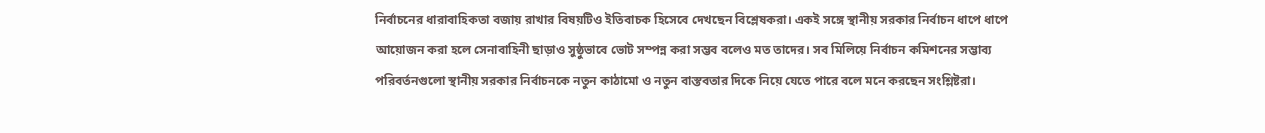নির্বাচনের ধারাবাহিকতা বজায় রাখার বিষয়টিও ইতিবাচক হিসেবে দেখছেন বিশ্লেষকরা। একই সঙ্গে স্থানীয় সরকার নির্বাচন ধাপে ধাপে আয়োজন করা হলে সেনাবাহিনী ছাড়াও সুষ্ঠুভাবে ভোট সম্পন্ন করা সম্ভব বলেও মত তাদের। সব মিলিয়ে নির্বাচন কমিশনের সম্ভাব্য পরিবর্তনগুলো স্থানীয় সরকার নির্বাচনকে নতুন কাঠামো ও নতুন বাস্তবতার দিকে নিয়ে যেতে পারে বলে মনে করছেন সংশ্লিষ্টরা।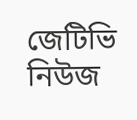জেটিভি নিউজ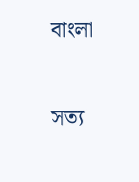বাংলা

সত্য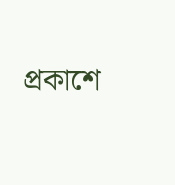প্রকাশে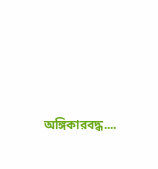অঙ্গিকারবদ্ধ....